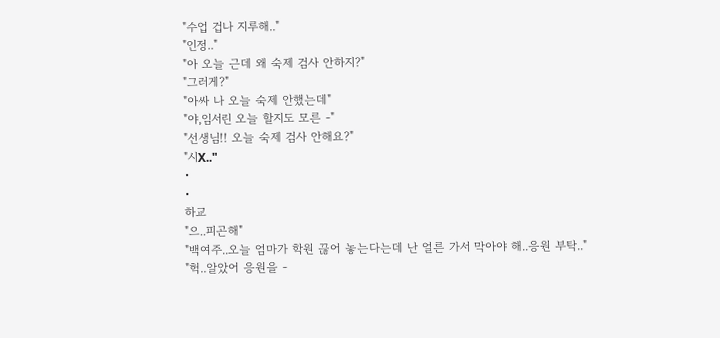"수업 겁나 지루해.."
"인정.."
"아 오늘 근데 왜 숙제 검사 안하지?"
"그러게?"
"아싸 나 오늘 숙제 안했는데"
"야,임서린 오늘 할지도 모른 -"
"선생님!! 오늘 숙제 검사 안해요?"
"시X.."
•
•
하교
"으..피곤해"
"백여주..오늘 엄마가 학원 끊어 놓는다는데 난 얼른 가서 막아야 해..응원 부탁.."
"헉..알았어 응원을 -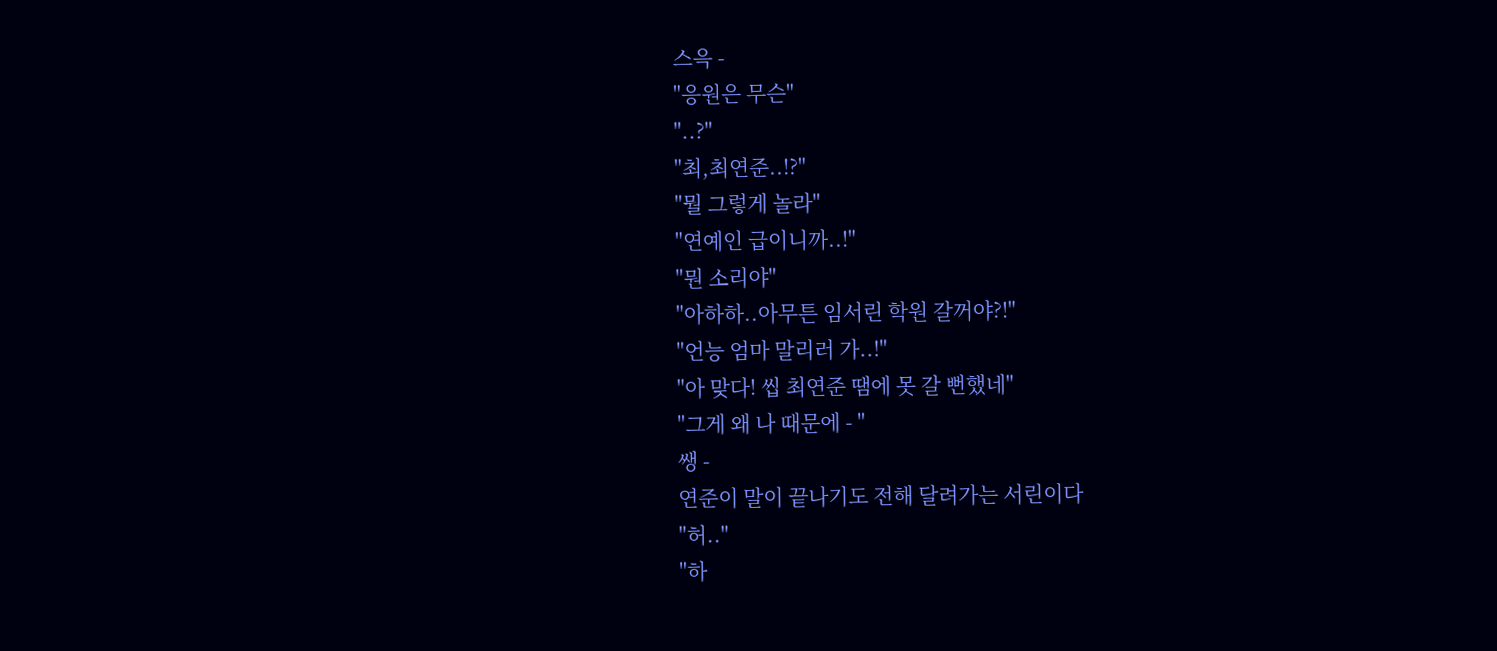스윽 -
"응원은 무슨"
"..?"
"최,최연준..!?"
"뭘 그렇게 놀라"
"연예인 급이니까..!"
"뭔 소리야"
"아하하..아무튼 임서린 학원 갈꺼야?!"
"언능 엄마 말리러 가..!"
"아 맞다! 씹 최연준 땜에 못 갈 뻔했네"
"그게 왜 나 때문에 - "
쌩 -
연준이 말이 끝나기도 전해 달려가는 서린이다
"허.."
"하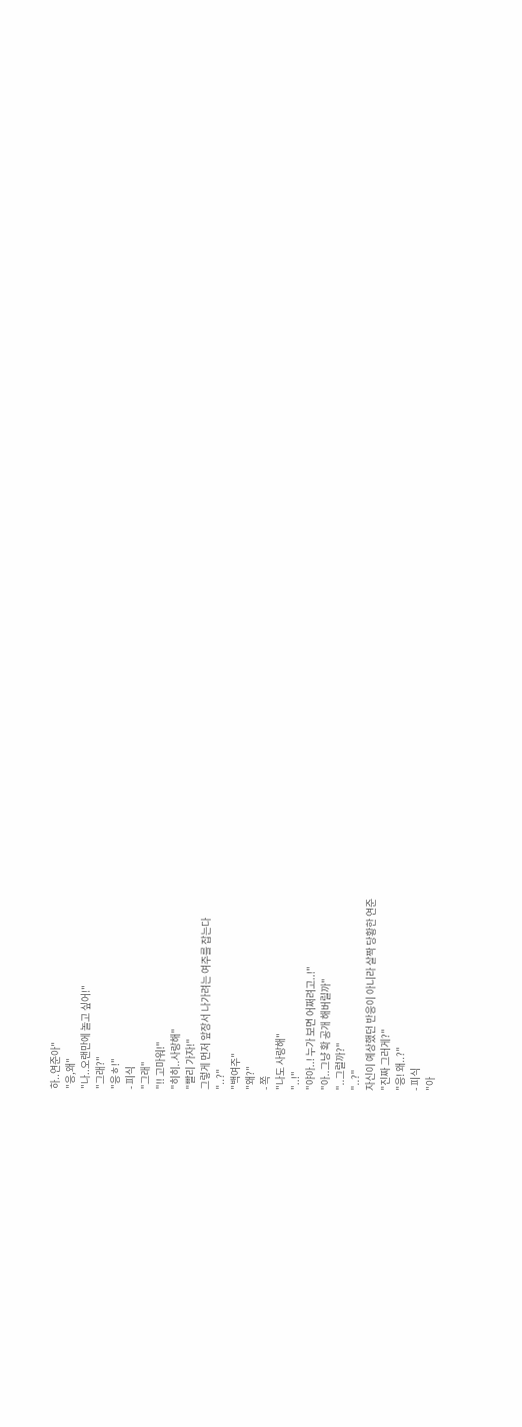하..연준아"
"응,왜"
"나..오랜만에 놀고 싶어!"
"그래?"
"응ㅎ!"
- 피식
"그래"
"!! 고마워!"
"히히..사랑해"
"빨리 가자!"
그렇게 먼저 앞장서 나가려는 여주를 잡는다
"..?"
"백여주"
"왜?"
- 쪽
"나도 사랑해"
"..!"
"야아..! 누가 보면 어쩌려고..!"
"아..그냥 확 공개 해버릴까"
"..그럴까?"
"..?"
자신이 예상했던 반응이 아니라 살짝 당황한 연준
"진짜 그러게?"
"응! 왜..?"
- 피식
"아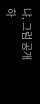냐, 그럼 공개하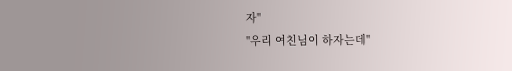자"
"우리 여친님이 하자는데"